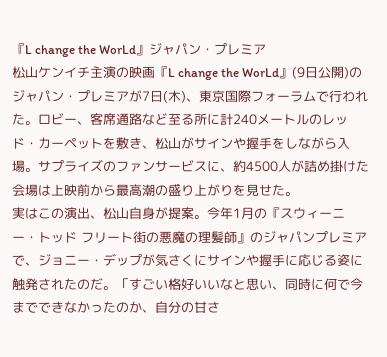『L change the WorLd』ジャパン・プレミア
松山ケンイチ主演の映画『L change the WorLd』(9日公開)のジャパン・プレミアが7日(木)、東京国際フォーラムで行われた。ロビー、客席通路など至る所に計240メートルのレッド・カーペットを敷き、松山がサインや握手をしながら入場。サプライズのファンサービスに、約4500人が詰め掛けた会場は上映前から最高潮の盛り上がりを見せた。
実はこの演出、松山自身が提案。今年1月の『スウィーニー・トッド フリート街の悪魔の理髪師』のジャパンプレミアで、ジョニー・デップが気さくにサインや握手に応じる姿に触発されたのだ。「すごい格好いいなと思い、同時に何で今までできなかったのか、自分の甘さ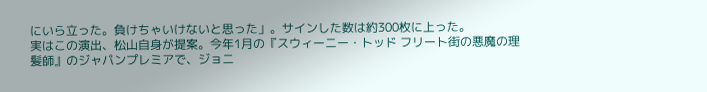にいら立った。負けちゃいけないと思った」。サインした数は約300枚に上った。
実はこの演出、松山自身が提案。今年1月の『スウィーニー・トッド フリート街の悪魔の理髪師』のジャパンプレミアで、ジョニ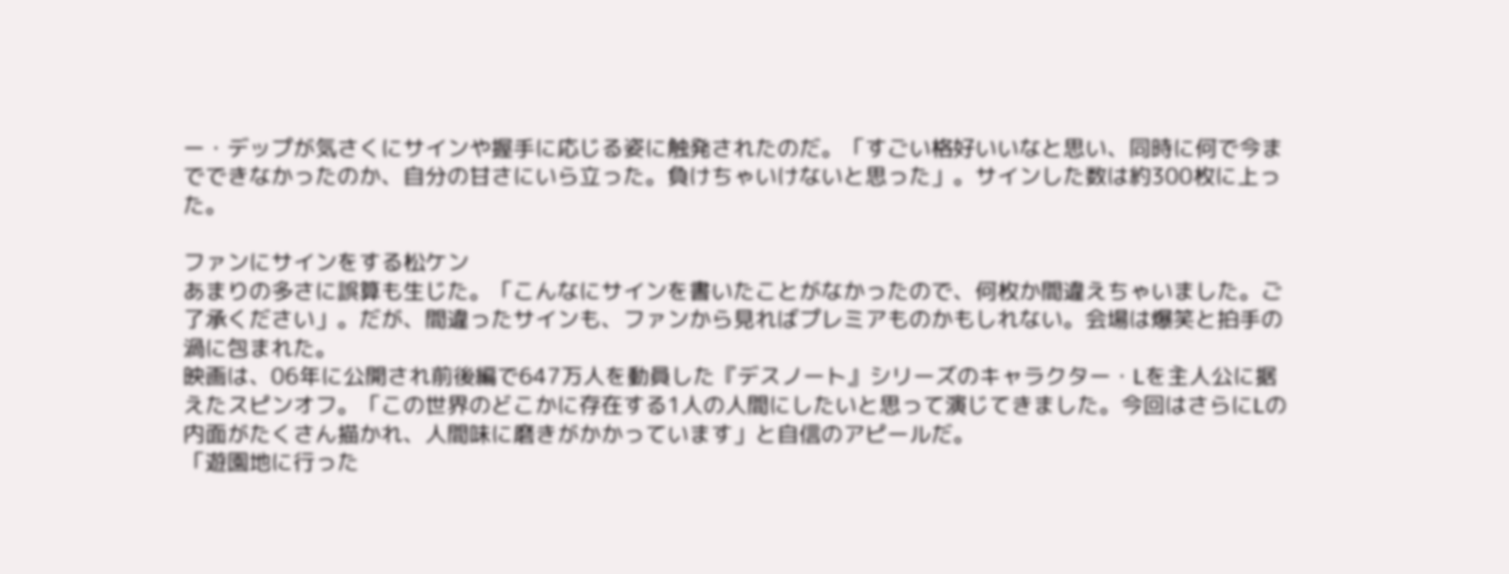ー・デップが気さくにサインや握手に応じる姿に触発されたのだ。「すごい格好いいなと思い、同時に何で今までできなかったのか、自分の甘さにいら立った。負けちゃいけないと思った」。サインした数は約300枚に上った。

ファンにサインをする松ケン
あまりの多さに誤算も生じた。「こんなにサインを書いたことがなかったので、何枚か間違えちゃいました。ご了承ください」。だが、間違ったサインも、ファンから見ればプレミアものかもしれない。会場は爆笑と拍手の渦に包まれた。
映画は、06年に公開され前後編で647万人を動員した『デスノート』シリーズのキャラクター・Lを主人公に据えたスピンオフ。「この世界のどこかに存在する1人の人間にしたいと思って演じてきました。今回はさらにLの内面がたくさん描かれ、人間味に磨きがかかっています」と自信のアピールだ。
「遊園地に行った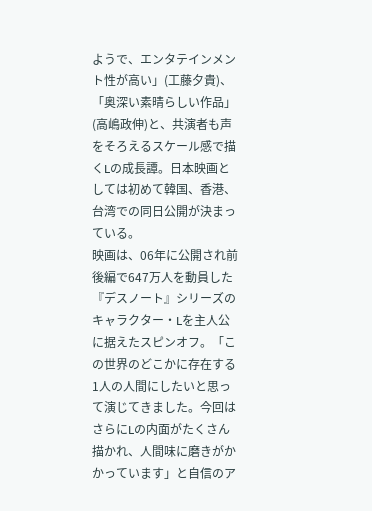ようで、エンタテインメント性が高い」(工藤夕貴)、「奥深い素晴らしい作品」(高嶋政伸)と、共演者も声をそろえるスケール感で描くLの成長譚。日本映画としては初めて韓国、香港、台湾での同日公開が決まっている。
映画は、06年に公開され前後編で647万人を動員した『デスノート』シリーズのキャラクター・Lを主人公に据えたスピンオフ。「この世界のどこかに存在する1人の人間にしたいと思って演じてきました。今回はさらにLの内面がたくさん描かれ、人間味に磨きがかかっています」と自信のア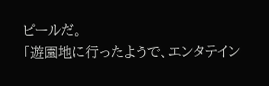ピールだ。
「遊園地に行ったようで、エンタテイン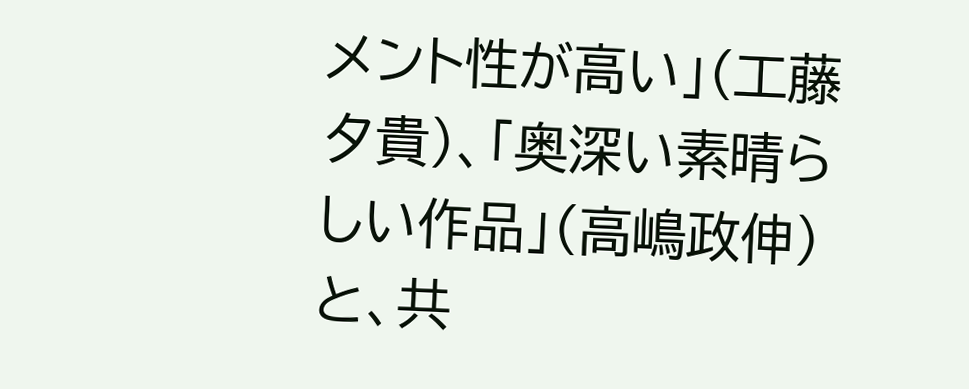メント性が高い」(工藤夕貴)、「奥深い素晴らしい作品」(高嶋政伸)と、共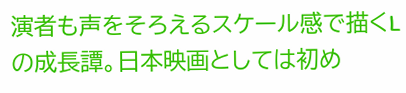演者も声をそろえるスケール感で描くLの成長譚。日本映画としては初め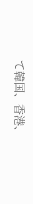て韓国、香港、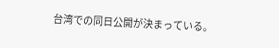台湾での同日公開が決まっている。